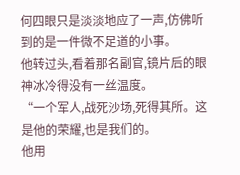何四眼只是淡淡地应了一声,仿佛听到的是一件微不足道的小事。
他转过头,看着那名副官,镜片后的眼神冰冷得没有一丝温度。
“一个军人,战死沙场,死得其所。这是他的荣耀,也是我们的。
他用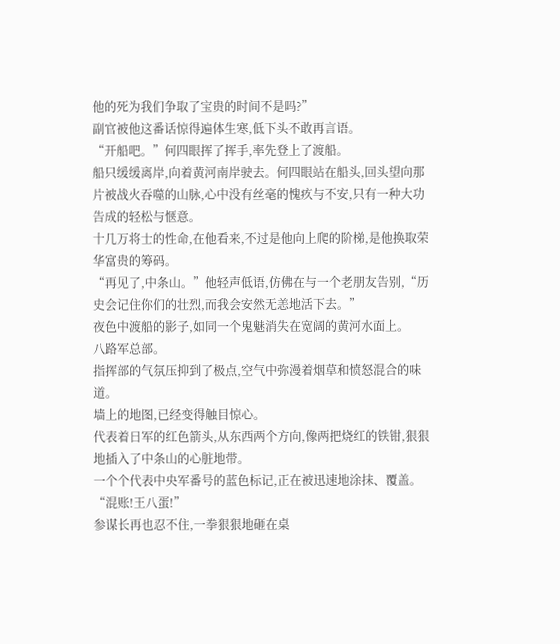他的死为我们争取了宝贵的时间不是吗?”
副官被他这番话惊得遍体生寒,低下头不敢再言语。
“开船吧。”何四眼挥了挥手,率先登上了渡船。
船只缓缓离岸,向着黄河南岸驶去。何四眼站在船头,回头望向那片被战火吞噬的山脉,心中没有丝毫的愧疚与不安,只有一种大功告成的轻松与惬意。
十几万将士的性命,在他看来,不过是他向上爬的阶梯,是他换取荣华富贵的筹码。
“再见了,中条山。”他轻声低语,仿佛在与一个老朋友告别,“历史会记住你们的壮烈,而我会安然无恙地活下去。”
夜色中渡船的影子,如同一个鬼魅消失在宽阔的黄河水面上。
八路军总部。
指挥部的气氛压抑到了极点,空气中弥漫着烟草和愤怒混合的味道。
墙上的地图,已经变得触目惊心。
代表着日军的红色箭头,从东西两个方向,像两把烧红的铁钳,狠狠地插入了中条山的心脏地带。
一个个代表中央军番号的蓝色标记,正在被迅速地涂抹、覆盖。
“混账!王八蛋!”
参谋长再也忍不住,一拳狠狠地砸在桌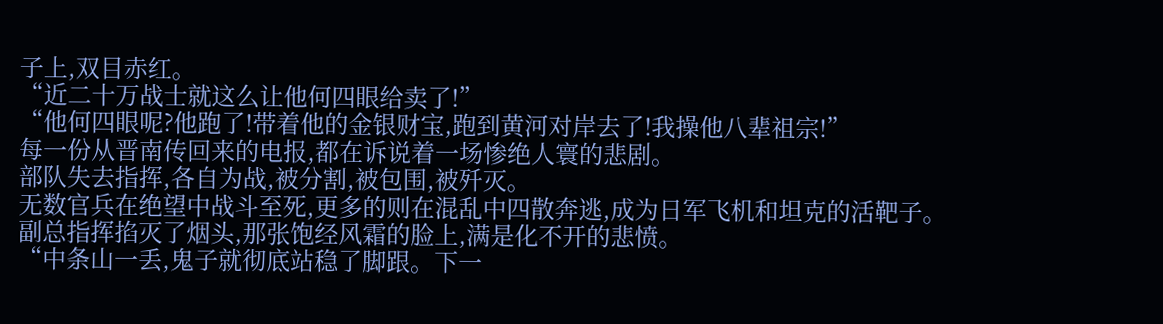子上,双目赤红。
“近二十万战士就这么让他何四眼给卖了!”
“他何四眼呢?他跑了!带着他的金银财宝,跑到黄河对岸去了!我操他八辈祖宗!”
每一份从晋南传回来的电报,都在诉说着一场惨绝人寰的悲剧。
部队失去指挥,各自为战,被分割,被包围,被歼灭。
无数官兵在绝望中战斗至死,更多的则在混乱中四散奔逃,成为日军飞机和坦克的活靶子。
副总指挥掐灭了烟头,那张饱经风霜的脸上,满是化不开的悲愤。
“中条山一丢,鬼子就彻底站稳了脚跟。下一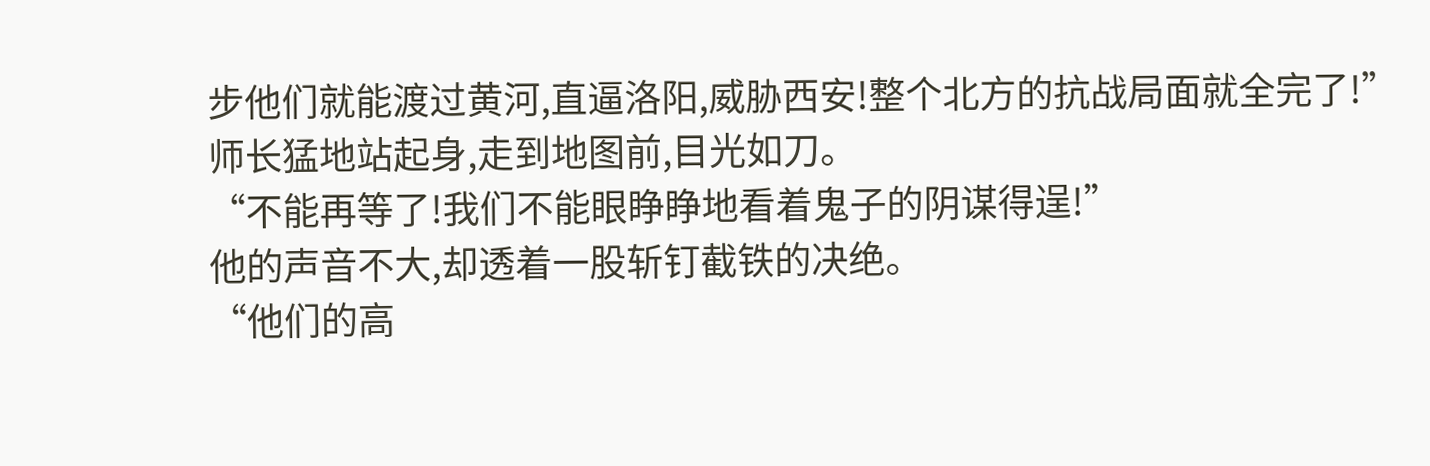步他们就能渡过黄河,直逼洛阳,威胁西安!整个北方的抗战局面就全完了!”
师长猛地站起身,走到地图前,目光如刀。
“不能再等了!我们不能眼睁睁地看着鬼子的阴谋得逞!”
他的声音不大,却透着一股斩钉截铁的决绝。
“他们的高